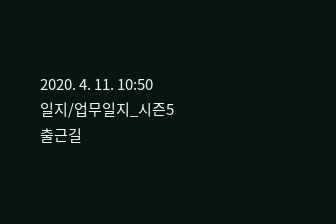2020. 4. 11. 10:50
일지/업무일지_시즌5
출근길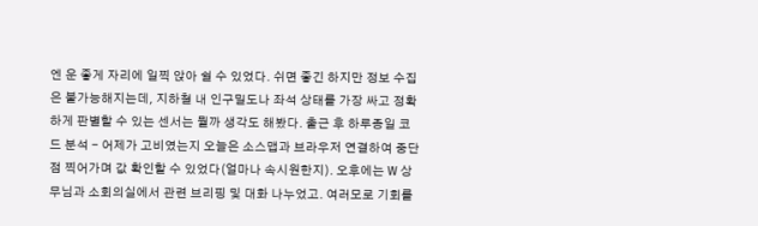엔 운 좋게 자리에 일찍 앉아 쉴 수 있었다. 쉬면 좋긴 하지만 정보 수집은 불가능해지는데, 지하철 내 인구밀도나 좌석 상태를 가장 싸고 정확하게 판별할 수 있는 센서는 뭘까 생각도 해봤다. 출근 후 하루종일 코드 분석 - 어제가 고비였는지 오늘은 소스맵과 브라우저 연결하여 중단점 찍어가며 값 확인할 수 있었다(얼마나 속시원한지). 오후에는 W 상무님과 소회의실에서 관련 브리핑 및 대화 나누었고. 여러모로 기회를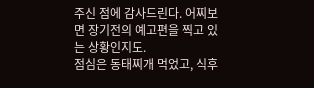주신 점에 감사드린다. 어찌보면 장기전의 예고편을 찍고 있는 상황인지도.
점심은 동태찌개 먹었고, 식후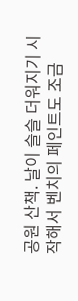공원 산책. 날이 슬슬 더워지기 시작해서 벤치의 페인트도 조금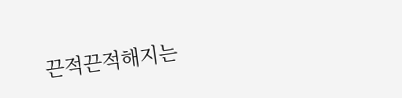끈적끈적해지는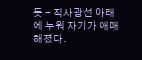듯 - 직사광선 아래에 누워 자기가 애매해졌다.